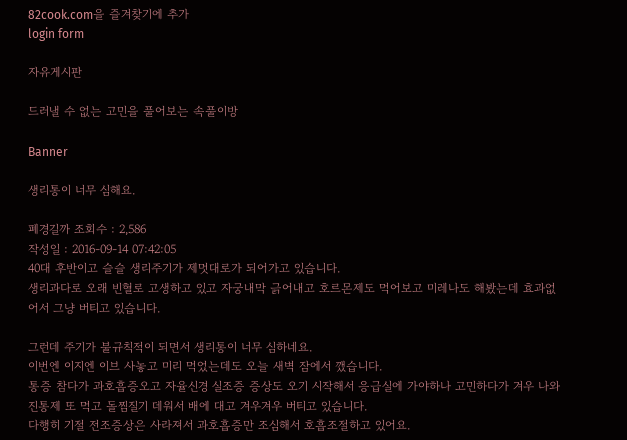82cook.com을 즐겨찾기에 추가
login form

자유게시판

드러낼 수 없는 고민을 풀어보는 속풀이방

Banner

생리통이 너무 심해요.

폐경길까 조회수 : 2,586
작성일 : 2016-09-14 07:42:05
40대 후반이고 슬슬 생리주기가 제멋대로가 되어가고 있습니다.
생리과다로 오래 빈혈로 고생하고 있고 자궁내막 긁어내고 호르몬제도 먹어보고 미레나도 해봤는데 효과없어서 그냥 버티고 있습니다.

그런데 주기가 불규칙적이 되면서 생리통이 너무 심하네요.
이번엔 이지엔 이브 사놓고 미리 먹었는데도 오늘 새벽 잠에서 깼습니다.
통증 참다가 과호흡증오고 자율신경 실조증 증상도 오기 시작해서 응급실에 가야하나 고민하다가 겨우 나와 진통제 또 먹고 돌찜질기 데워서 배에 대고 겨우겨우 버티고 있습니다.
다행히 기절 전조증상은 사라져서 과호흡증만 조심해서 호흡조절하고 있어요.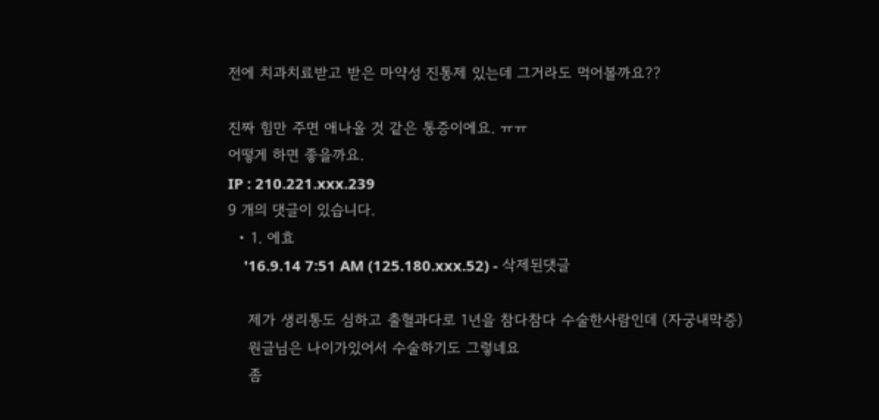전에 치과치료받고 받은 마약성 진통제 있는데 그거라도 먹어볼까요??

진짜 힘만 주면 애나올 것 같은 통증이에요. ㅠㅠ
어떻게 하면 좋을까요.
IP : 210.221.xxx.239
9 개의 댓글이 있습니다.
  • 1. 에효
    '16.9.14 7:51 AM (125.180.xxx.52) - 삭제된댓글

    제가 생리통도 심하고 출혈과다로 1년을 참다참다 수술한사람인데 (자궁내막증)
    원글님은 나이가있어서 수술하기도 그렇네요
    좀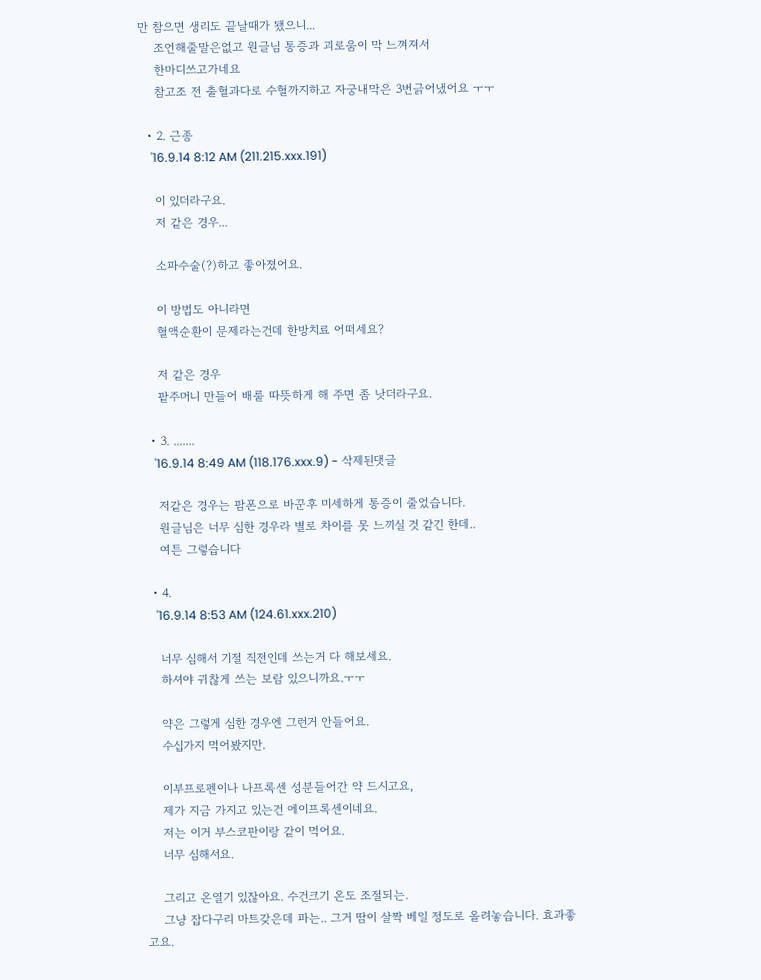만 참으면 생리도 끝날때가 됐으니...
    조언해줄말은없고 원글님 통증과 괴로움이 막 느껴져서
    한마디쓰고가네요
    참고조 전 출혈과다로 수혈까지하고 자궁내막은 3번긁어냈어요 ㅜㅜ

  • 2. 근종
    '16.9.14 8:12 AM (211.215.xxx.191)

    이 있더라구요.
    저 같은 경우...

    소파수술(?)하고 좋아졌어요.

    이 방법도 아니라면
    혈액순환이 문제라는건데 한방치료 어떠세요?

    저 같은 경우
    팥주머니 만들어 배룰 따뜻하게 해 주면 좀 낫더라구요.

  • 3. .......
    '16.9.14 8:49 AM (118.176.xxx.9) - 삭제된댓글

    저같은 경우는 팜폰으로 바꾼후 미세하게 통증이 줄었습니다.
    원글님은 너무 심한 경우라 별로 차이를 못 느끼실 것 같긴 한데..
    여튼 그렇습니다

  • 4.
    '16.9.14 8:53 AM (124.61.xxx.210)

    너무 심해서 기절 직전인데 쓰는거 다 해보세요.
    하셔야 귀찮게 쓰는 보람 있으니까요.ㅜㅜ

    약은 그렇게 심한 경우엔 그런거 안들어요.
    수십가지 먹어봤지만.

    이부프로펜이나 나프록센 성분들어간 약 드시고요,
    제가 지금 가지고 있는건 에이프록센이네요.
    저는 이거 부스코판이랑 같이 먹어요.
    너무 심해서요.

    그리고 온열기 있잖아요. 수건크기 온도 조절되는.
    그냥 잡다구리 마트갖은데 파는.. 그거 땀이 살짝 베일 정도로 올려놓습니다. 효과좋고요.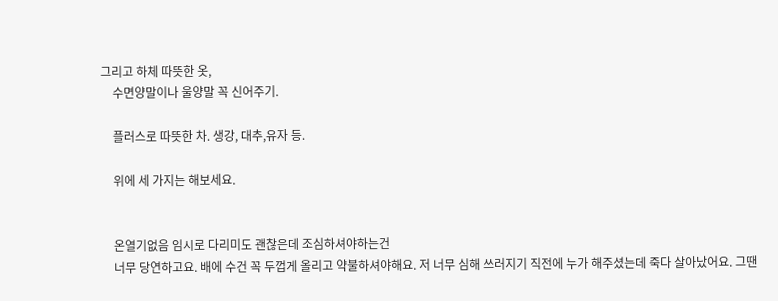그리고 하체 따뜻한 옷,
    수면양말이나 울양말 꼭 신어주기.

    플러스로 따뜻한 차. 생강, 대추,유자 등.

    위에 세 가지는 해보세요.


    온열기없음 임시로 다리미도 괜찮은데 조심하셔야하는건
    너무 당연하고요. 배에 수건 꼭 두껍게 올리고 약불하셔야해요. 저 너무 심해 쓰러지기 직전에 누가 해주셨는데 죽다 살아났어요. 그땐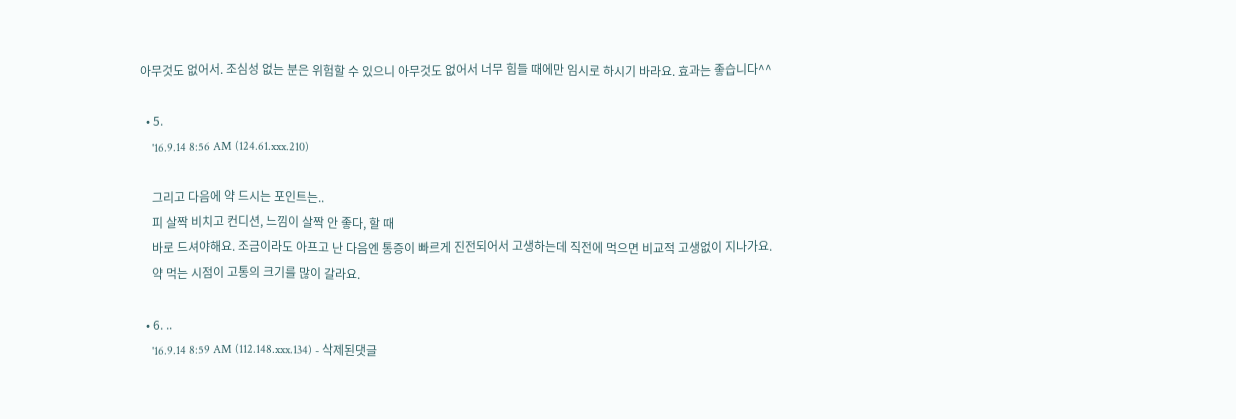아무것도 없어서. 조심성 없는 분은 위험할 수 있으니 아무것도 없어서 너무 힘들 때에만 임시로 하시기 바라요. 효과는 좋습니다^^

  • 5.
    '16.9.14 8:56 AM (124.61.xxx.210)

    그리고 다음에 약 드시는 포인트는..
    피 살짝 비치고 컨디션, 느낌이 살짝 안 좋다, 할 때
    바로 드셔야해요. 조금이라도 아프고 난 다음엔 통증이 빠르게 진전되어서 고생하는데 직전에 먹으면 비교적 고생없이 지나가요.
    약 먹는 시점이 고통의 크기를 많이 갈라요.

  • 6. ..
    '16.9.14 8:59 AM (112.148.xxx.134) - 삭제된댓글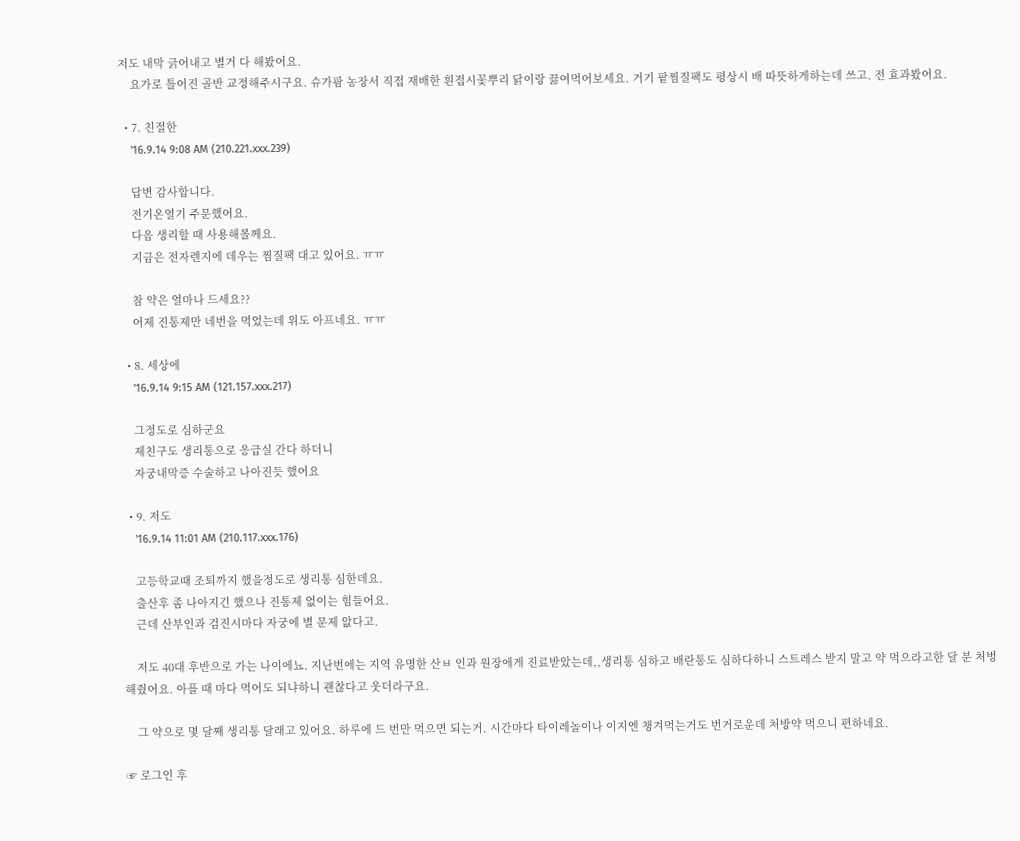저도 내막 긁어내고 별거 다 해봤어요.
    요가로 틀어진 골반 교정해주시구요. 슈가팜 농장서 직접 재배한 흰접시꽃뿌리 닭이랑 끓여먹어보세요. 거기 팥찜질팩도 평상시 배 따뜻하게하는데 쓰고. 전 효과봤어요.

  • 7. 친절한
    '16.9.14 9:08 AM (210.221.xxx.239)

    답변 감사합니다.
    전기온열기 주문했어요.
    다음 생리할 때 사용해볼께요.
    지금은 전자렌지에 데우는 찜질팩 대고 있어요. ㅠㅠ

    참 약은 얼마나 드세요??
    어제 진통제만 네번을 먹었는데 위도 아프네요. ㅠㅠ

  • 8. 세상에
    '16.9.14 9:15 AM (121.157.xxx.217)

    그정도로 심하군요
    제친구도 생리통으로 응급실 간다 하더니
    자궁내막증 수술하고 나아진듯 했어요

  • 9. 저도
    '16.9.14 11:01 AM (210.117.xxx.176)

    고등학교때 조퇴까지 했을정도로 생리통 심한데요.
    출산후 좀 나아지긴 했으나 진통제 없이는 힘들어요.
    근데 산부인과 검진시마다 자궁에 별 문제 앖다고.

    저도 40대 후반으로 가는 나이에뇨. 지난번에는 지역 유명한 산ㅂ 인과 원장에게 진료받았는데,,생리통 심하고 배란통도 심하다하니 스트레스 받지 말고 약 먹으라고한 달 분 처벙해줬어요. 아플 때 마다 먹어도 되냐하니 괜찮다고 웃더라구요.

    그 약으로 몇 달째 생리통 달래고 있어요. 하루에 드 번만 먹으면 되는거. 시간마다 타이레놀이나 이지엔 챙겨먹는거도 번거로운데 처방약 먹으니 편하네요.

☞ 로그인 후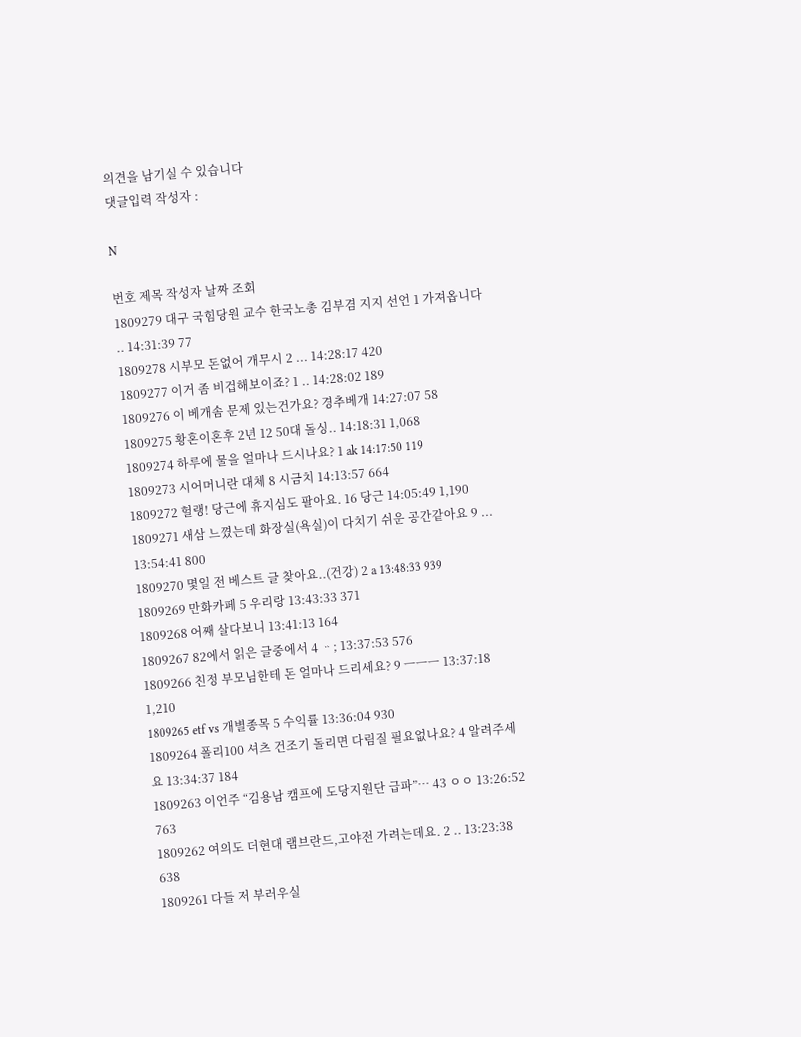의견을 남기실 수 있습니다
댓글입력 작성자 :

N

번호 제목 작성자 날짜 조회
1809279 대구 국힘당원 교수 한국노총 김부겸 지지 선언 1 가져옵니다 .. 14:31:39 77
1809278 시부모 돈없어 개무시 2 ... 14:28:17 420
1809277 이거 좀 비겁해보이죠? 1 .. 14:28:02 189
1809276 이 베개솜 문제 있는건가요? 경추베개 14:27:07 58
1809275 황혼이혼후 2년 12 50대 돌싱.. 14:18:31 1,068
1809274 하루에 물을 얼마나 드시나요? 1 ak 14:17:50 119
1809273 시어머니란 대체 8 시금치 14:13:57 664
1809272 헐랭! 당근에 휴지심도 팔아요. 16 당근 14:05:49 1,190
1809271 새삼 느꼈는데 화장실(욕실)이 다치기 쉬운 공간같아요 9 ... 13:54:41 800
1809270 몇일 전 베스트 글 찾아요..(건강) 2 a 13:48:33 939
1809269 만화카페 5 우리랑 13:43:33 371
1809268 어째 살다보니 13:41:13 164
1809267 82에서 읽은 글중에서 4 ᆢ; 13:37:53 576
1809266 친정 부모님한테 돈 얼마나 드리세요? 9 ㅡㅡㅡ 13:37:18 1,210
1809265 etf vs 개별종목 5 수익률 13:36:04 930
1809264 폴리100 셔츠 건조기 돌리면 다림질 필요없나요? 4 알려주세요 13:34:37 184
1809263 이언주 “김용남 캠프에 도당지원단 급파”… 43 ㅇㅇ 13:26:52 763
1809262 여의도 더현대 램브란드,고야전 가려는데요. 2 .. 13:23:38 638
1809261 다들 저 부러우실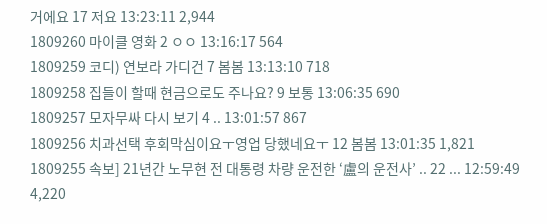거에요 17 저요 13:23:11 2,944
1809260 마이클 영화 2 ㅇㅇ 13:16:17 564
1809259 코디) 연보라 가디건 7 봄봄 13:13:10 718
1809258 집들이 할때 현금으로도 주나요? 9 보통 13:06:35 690
1809257 모자무싸 다시 보기 4 .. 13:01:57 867
1809256 치과선택 후회막심이요ㅜ영업 당했네요ㅜ 12 봄봄 13:01:35 1,821
1809255 속보] 21년간 노무현 전 대통령 차량 운전한 ‘盧의 운전사’ .. 22 ... 12:59:49 4,220